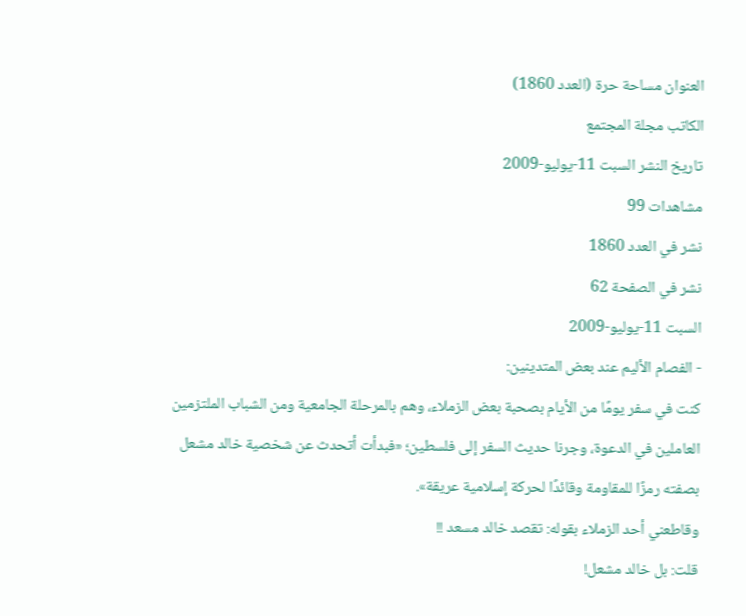العنوان مساحة حرة (العدد 1860)
الكاتب مجلة المجتمع
تاريخ النشر السبت 11-يوليو-2009
مشاهدات 99
نشر في العدد 1860
نشر في الصفحة 62
السبت 11-يوليو-2009
- الفصام الأليم عند بعض المتدينين:
كنت في سفر يومًا من الأيام بصحبة بعض الزملاء، وهم بالمرحلة الجامعية ومن الشباب الملتزمين العاملين في الدعوة، وجرنا حديث السفر إلى فلسطين؛ «فبدأت أتحدث عن شخصية خالد مشعل بصفته رمزًا للمقاومة وقائدًا لحركة إسلامية عريقة».
وقاطعني أحد الزملاء بقوله: تقصد خالد مسعد !!
قلت: بل خالد مشعل!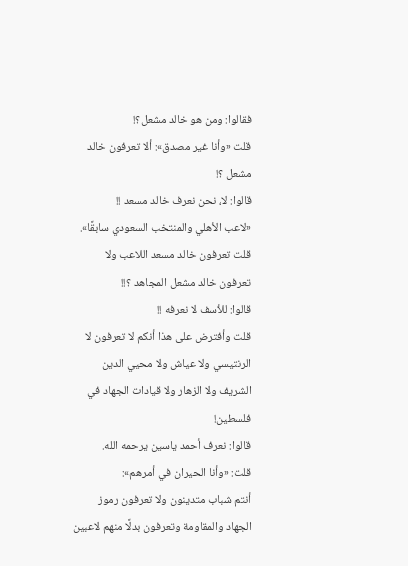فقالوا: ومن هو خالد مشعل؟!
قلت «وأنا غير مصدق»: ألا تعرفون خالد مشعل ؟!
قالوا: لا، نحن نعرف خالد مسعد !!
«لاعب الأهلي والمنتخب السعودي سابقًا».
قلت تعرفون خالد مسعد اللاعب ولا تعرفون خالد مشعل المجاهد ؟!!
قالوا: للأسف لا نعرفه !!
قلت وأفترض على هذا أنكم لا تعرفون لا الرنتيسي ولا عياش ولا محيي الدين الشريف ولا الزهار ولا قيادات الجهاد في فلسطين!
قالوا: نعرف أحمد ياسين يرحمه الله.
قلت: «وأنا الحيران في أمرهم»:
أنتم شباب متدينون ولا تعرفون رموز الجهاد والمقاومة وتعرفون بدلًا منهم لاعبين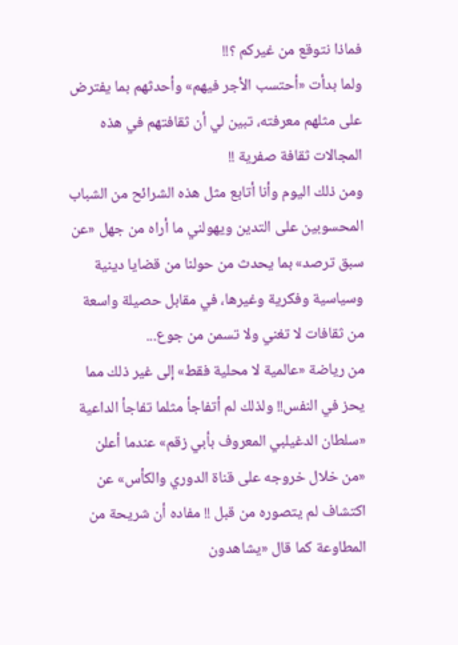فماذا نتوقع من غيركم ؟!!
ولما بدأت «أحتسب الأجر فيهم» وأحدثهم بما يفترض على مثلهم معرفته، تبين لي أن ثقافتهم في هذه المجالات ثقافة صفرية !!
ومن ذلك اليوم وأنا أتابع مثل هذه الشرائح من الشباب المحسوبين على التدين ويهولني ما أراه من جهل «عن سبق ترصد» بما يحدث من حولنا من قضايا دينية وسياسية وفكرية وغيرها، في مقابل حصيلة واسعة من ثقافات لا تغني ولا تسمن من جوع...
من رياضة «عالمية لا محلية فقط» إلى غير ذلك مما يحز في النفس!! ولذلك لم أتفاجأ مثلما تفاجأ الداعية «سلطان الدغيلبي المعروف بأبي زقم» عندما أعلن «من خلال خروجه على قناة الدوري والكأس» عن اكتشاف لم يتصوره من قبل !! مفاده أن شريحة من المطاوعة كما قال «يشاهدون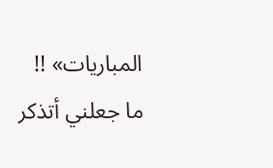المباريات» !!
ما جعلني أتذكر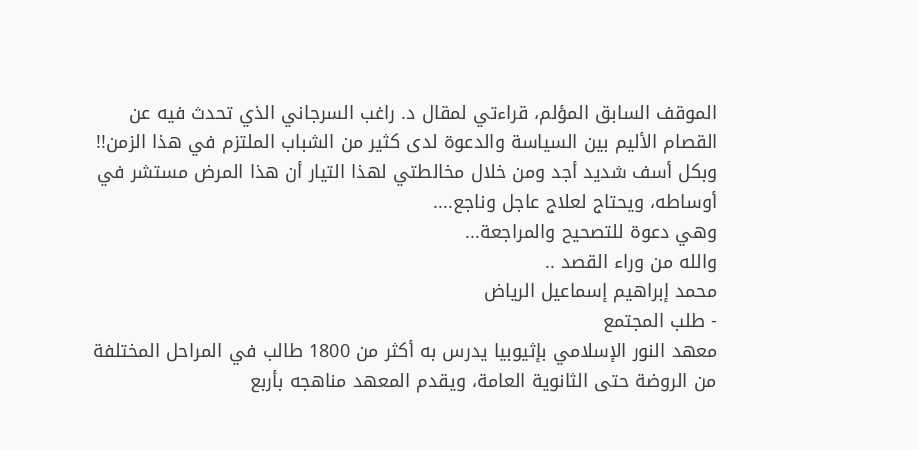الموقف السابق المؤلم، قراءتي لمقال د. راغب السرجاني الذي تحدث فيه عن القصام الأليم بين السياسة والدعوة لدى كثير من الشباب الملتزم في هذا الزمن!!
وبكل أسف شديد أجد ومن خلال مخالطتي لهذا التيار أن هذا المرض مستشر في أوساطه، ويحتاج لعلاج عاجل وناجع....
وهي دعوة للتصحيح والمراجعة...
والله من وراء القصد ..
محمد إبراهيم إسماعيل الرياض
- طلب المجتمع
معهد النور الإسلامي بإثيوبيا يدرس به أكثر من 1800 طالب في المراحل المختلفة من الروضة حتى الثانوية العامة، ويقدم المعهد مناهجه بأربع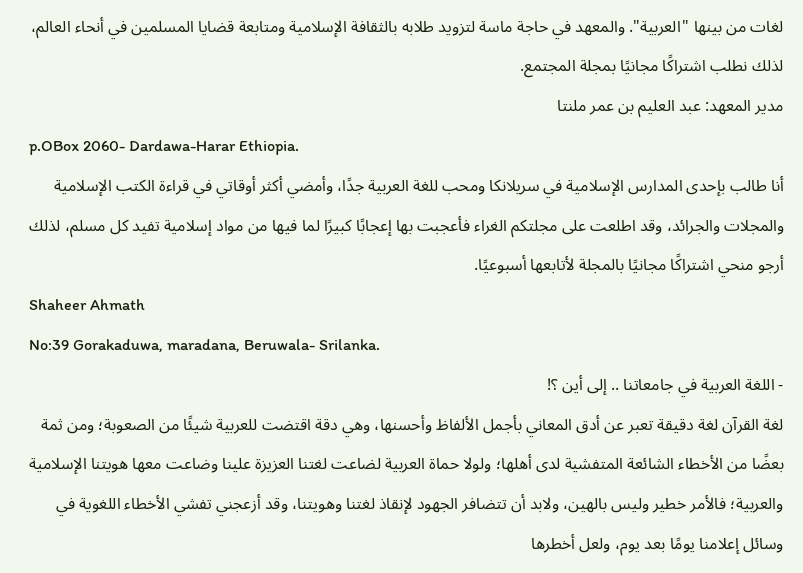لغات من بينها "العربية". والمعهد في حاجة ماسة لتزويد طلابه بالثقافة الإسلامية ومتابعة قضايا المسلمين في أنحاء العالم، لذلك نطلب اشتراكًا مجانيًا بمجلة المجتمع.
مدير المعهد: عبد العليم بن عمر ملنتا
p.OBox 2060- Dardawa-Harar Ethiopia.
أنا طالب بإحدى المدارس الإسلامية في سريلانكا ومحب للغة العربية جدًا، وأمضي أكثر أوقاتي في قراءة الكتب الإسلامية والمجلات والجرائد، وقد اطلعت على مجلتكم الغراء فأعجبت بها إعجابًا كبيرًا لما فيها من مواد إسلامية تفيد كل مسلم، لذلك أرجو منحي اشتراكًا مجانيًا بالمجلة لأتابعها أسبوعيًا.
Shaheer Ahmath
No:39 Gorakaduwa, maradana, Beruwala- Srilanka.
- اللغة العربية في جامعاتنا .. إلى أين ؟!
لغة القرآن لغة دقيقة تعبر عن أدق المعاني بأجمل الألفاظ وأحسنها، وهي دقة اقتضت للعربية شيئًا من الصعوبة؛ ومن ثمة بعضًا من الأخطاء الشائعة المتفشية لدى أهلها؛ ولولا حماة العربية لضاعت لغتنا العزيزة علينا وضاعت معها هويتنا الإسلامية والعربية؛ فالأمر خطير وليس بالهين، ولابد أن تتضافر الجهود لإنقاذ لغتنا وهويتنا، وقد أزعجني تفشي الأخطاء اللغوية في وسائل إعلامنا يومًا بعد يوم، ولعل أخطرها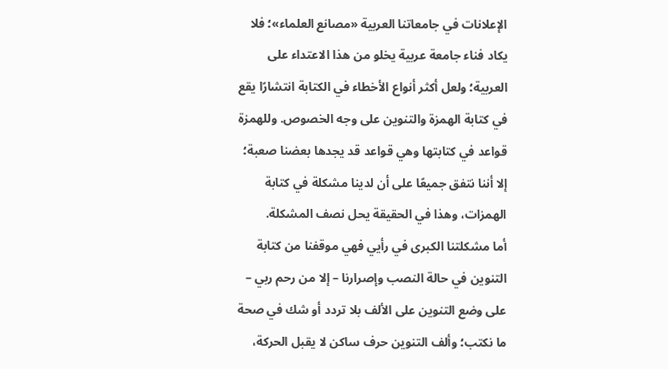الإعلانات في جامعاتنا العربية «مصانع العلماء»؛ فلا يكاد فناء جامعة عربية يخلو من هذا الاعتداء على العربية؛ ولعل أكثر أنواع الأخطاء في الكتابة انتشارًا يقع في كتابة الهمزة والتنوين على وجه الخصوص. وللهمزة قواعد في كتابتها وهي قواعد قد يجدها بعضنا صعبة؛ إلا أننا نتفق جميعًا على أن لدينا مشكلة في كتابة الهمزات، وهذا في الحقيقة يحل نصف المشكلة.
أما مشكلتنا الكبرى في رأيي فهي موقفنا من كتابة التنوين في حالة النصب وإصرارنا – إلا من رحم ربي – على وضع التنوين على الألف بلا تردد أو شك في صحة ما نكتب؛ وألف التنوين حرف ساكن لا يقبل الحركة،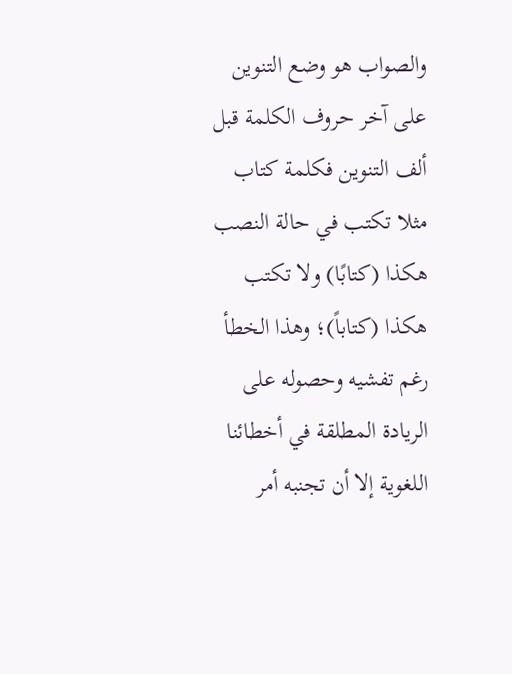والصواب هو وضع التنوين على آخر حروف الكلمة قبل ألف التنوين فكلمة كتاب مثلا تكتب في حالة النصب هكذا (كتابًا) ولا تكتب هكذا (كتاباً)؛ وهذا الخطأ رغم تفشيه وحصوله على الريادة المطلقة في أخطائنا اللغوية إلا أن تجنبه أمر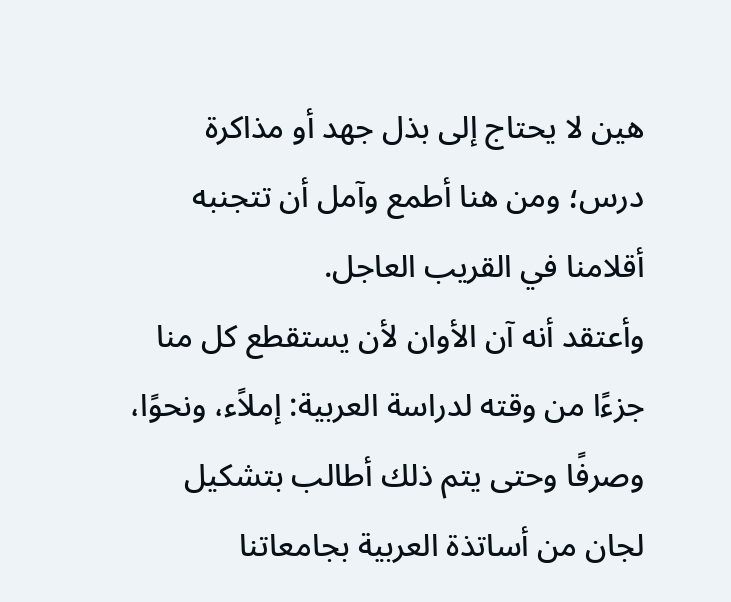هين لا يحتاج إلى بذل جهد أو مذاكرة درس؛ ومن هنا أطمع وآمل أن تتجنبه أقلامنا في القريب العاجل.
وأعتقد أنه آن الأوان لأن يستقطع كل منا جزءًا من وقته لدراسة العربية: إملاًء، ونحوًا، وصرفًا وحتى يتم ذلك أطالب بتشكيل لجان من أساتذة العربية بجامعاتنا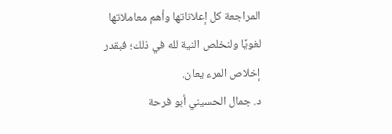المراجعة كل إعلاناتها وأهم معاملاتها لغويًا ولنخلص النية لله في ذلك؛ فبقدر إخلاص المرء يعان.
د. جمال الحسيني أبو فرحة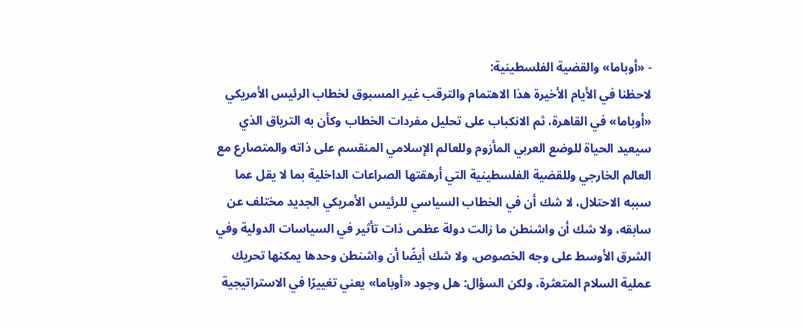- «أوباما» والقضية الفلسطينية:
لاحظنا في الأيام الأخيرة هذا الاهتمام والترقب غير المسبوق لخطاب الرئيس الأمريكي «أوباما» في القاهرة، ثم الانكباب على تحليل مفردات الخطاب وكأن به الترياق الذي سيعيد الحياة للوضع العربي المأزوم وللعالم الإسلامي المنقسم على ذاته والمتصارع مع العالم الخارجي وللقضية الفلسطينية التي أرهقتها الصراعات الداخلية بما لا يقل عما سببه الاحتلال، لا شك أن في الخطاب السياسي للرئيس الأمريكي الجديد مختلف عن سابقه، ولا شك أن واشنطن ما زالت دولة عظمى ذات تأثير في السياسات الدولية وفي الشرق الأوسط على وجه الخصوص، ولا شك أيضًا أن واشنطن وحدها يمكنها تحريك عملية السلام المتعثرة، ولكن السؤال: هل وجود «أوباما» يعني تغييرًا في الاستراتيجية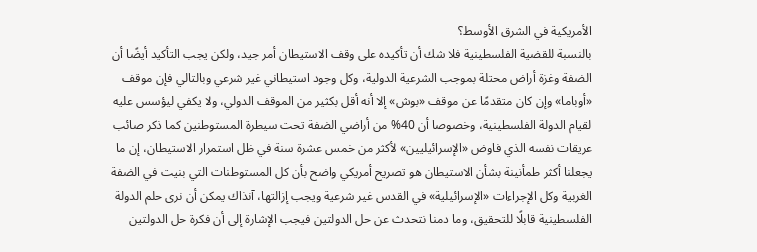الأمريكية في الشرق الأوسط؟
بالنسبة للقضية الفلسطينية فلا شك أن تأكيده على وقف الاستيطان أمر جيد، ولكن يجب التأكيد أيضًا أن الضفة وغزة أراض محتلة بموجب الشرعية الدولية، وكل وجود استيطاني غير شرعي وبالتالي فإن موقف «أوباما» وإن كان متقدمًا عن موقف «بوش» إلا أنه أقل بكثير من الموقف الدولي، ولا يكفي ليؤسس عليه لقيام الدولة الفلسطينية، وخصوصا أن 40% من أراضي الضفة تحت سيطرة المستوطنين كما ذكر صائب عريقات نفسه الذي فاوض «الإسرائيليين» لأكثر من خمس عشرة سنة في ظل استمرار الاستيطان، إن ما يجعلنا أكثر طمأنينة بشأن الاستيطان هو تصريح أمريكي واضح بأن كل المستوطنات التي بنيت في الضفة الغربية وكل الإجراءات «الإسرائيلية» في القدس غير شرعية ويجب إزالتها، آنذاك يمكن أن نرى حلم الدولة الفلسطينية قابلًا للتحقيق، وما دمنا نتحدث عن حل الدولتين فيجب الإشارة إلى أن فكرة حل الدولتين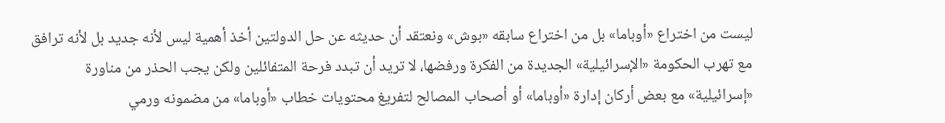ليست من اختراع «أوباما» بل من اختراع سابقه «بوش» ونعتقد أن حديثه عن حل الدولتين أخذ أهمية ليس لأنه جديد بل لأنه ترافق مع تهرب الحكومة «الإسرائيلية» الجديدة من الفكرة ورفضها، لا تريد أن تبدد فرحة المتفائلين ولكن يجب الحذر من مناورة «إسرائيلية» مع بعض أركان إدارة «أوباما» أو أصحاب المصالح لتفريغ محتويات خطاب «أوباما» من مضمونه ورمي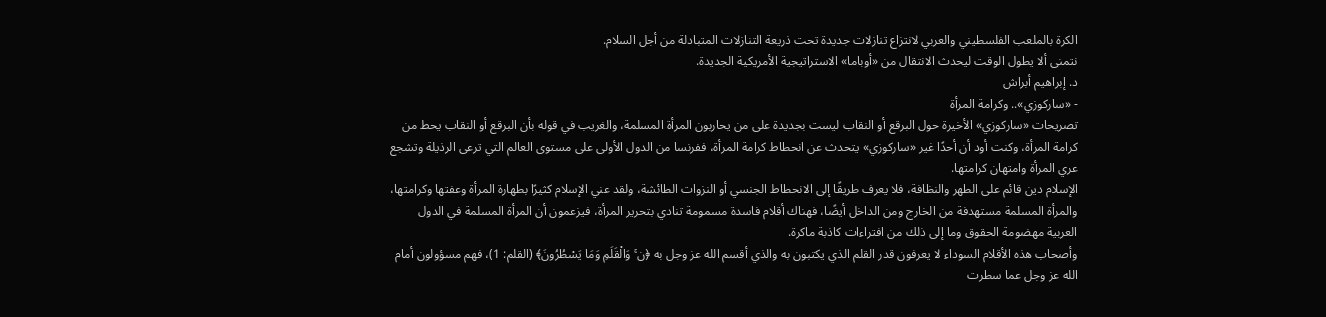الكرة بالملعب الفلسطيني والعربي لانتزاع تنازلات جديدة تحت ذريعة التنازلات المتبادلة من أجل السلام.
نتمنى ألا يطول الوقت ليحدث الانتقال من «أوباما» الاستراتيجية الأمريكية الجديدة.
د. إبراهيم أبراش
- «ساركوزي».. وكرامة المرأة
تصريحات «ساركوزي» الأخيرة حول البرقع أو النقاب ليست بجديدة على من يحاربون المرأة المسلمة، والغريب في قوله بأن البرقع أو النقاب يحط من كرامة المرأة، وكنت أود أن أحدًا غير «ساركوزي» يتحدث عن انحطاط كرامة المرأة، ففرنسا من الدول الأولى على مستوى العالم التي ترعى الرذيلة وتشجع عري المرأة وامتهان كرامتها.
الإسلام دين قائم على الطهر والنظافة، فلا يعرف طريقًا إلى الانحطاط الجنسي أو النزوات الطائشة، ولقد عني الإسلام كثيرًا بطهارة المرأة وعفتها وكرامتها، والمرأة المسلمة مستهدفة من الخارج ومن الداخل أيضًا، فهناك أقلام فاسدة مسمومة تنادي بتحرير المرأة، فيزعمون أن المرأة المسلمة في الدول العربية مهضومة الحقوق وما إلى ذلك من افتراءات كاذبة ماكرة.
وأصحاب هذه الأقلام السوداء لا يعرفون قدر القلم الذي يكتبون به والذي أقسم الله عز وجل به ﴿ن ۚ وَالْقَلَمِ وَمَا يَسْطُرُونَ﴾ (القلم: 1)، فهم مسؤولون أمام الله عز وجل عما سطرت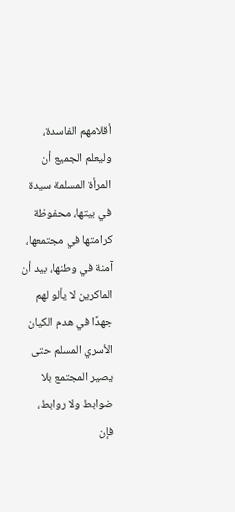أقلامهم الفاسدة، وليعلم الجميع أن المرأة المسلمة سيدة في بيتها، محفوظة كرامتها في مجتمعها، آمنة في وطنها، بيد أن الماكرين لا يألو لهم جهدًا في هدم الكيان الأسري المسلم حتى يصير المجتمع بلا ضوابط ولا روابط، فإن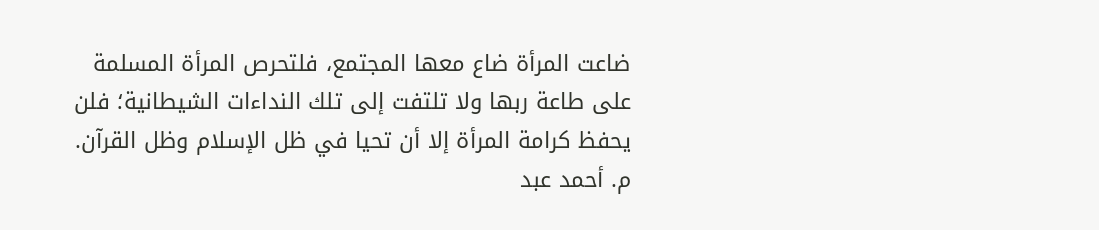ضاعت المرأة ضاع معها المجتمع، فلتحرص المرأة المسلمة على طاعة ربها ولا تلتفت إلى تلك النداءات الشيطانية؛ فلن يحفظ كرامة المرأة إلا أن تحيا في ظل الإسلام وظل القرآن.
م. أحمد عبد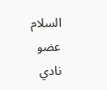السلام
عضو نادي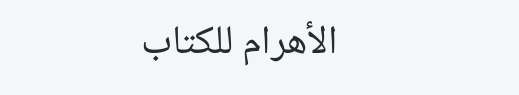الأهرام للكتاب